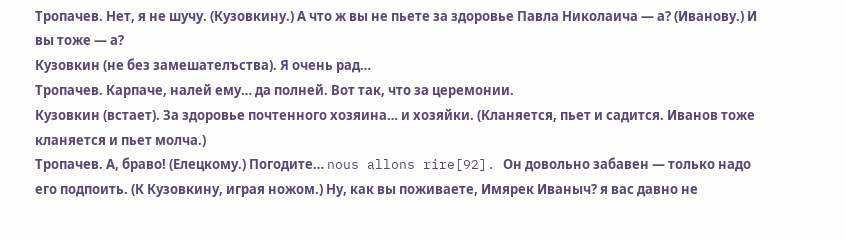Тропачев. Нет, я не шучу. (Кузовкину.) А что ж вы не пьете за здоровье Павла Николаича — а? (Иванову.) И вы тоже — а?
Кузовкин (не без замешателъства). Я очень рад…
Тропачев. Карпаче, налей ему… да полней. Вот так, что за церемонии.
Кузовкин (встает). За здоровье почтенного хозяина… и хозяйки. (Кланяется, пьет и садится. Иванов тоже кланяется и пьет молча.)
Тропачев. А, браво! (Елецкому.) Погодите… nous allons rire[92]. Он довольно забавен — только надо его подпоить. (К Кузовкину, играя ножом.) Ну, как вы поживаете, Имярек Иваныч? я вас давно не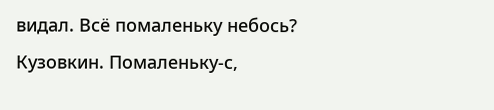видал. Всё помаленьку небось?
Кузовкин. Помаленьку-с,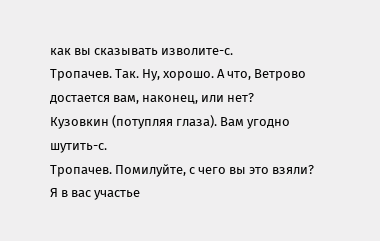как вы сказывать изволите-с.
Тропачев. Так. Ну, хорошо. А что, Ветрово достается вам, наконец, или нет?
Кузовкин (потупляя глаза). Вам угодно шутить-с.
Тропачев. Помилуйте, с чего вы это взяли? Я в вас участье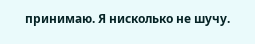принимаю. Я нисколько не шучу.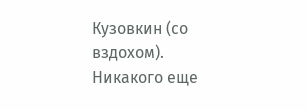Кузовкин (со вздохом). Никакого еще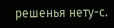решенья нету-с.